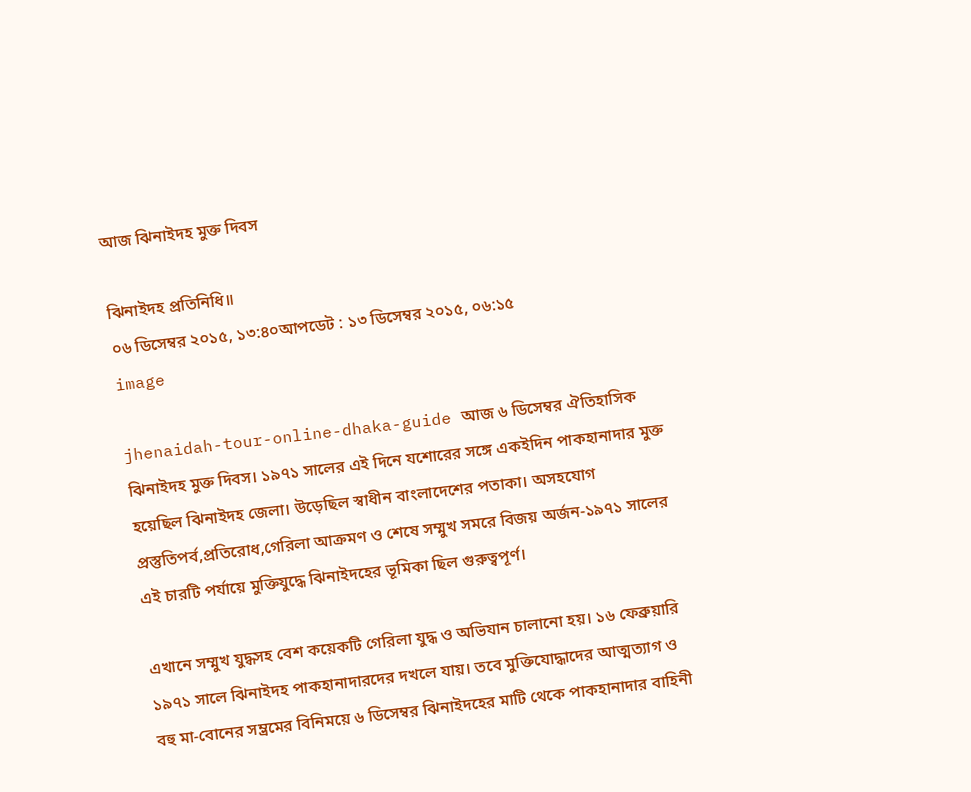আজ ঝিনাইদহ মুক্ত দিবস

ঝিনাইদহ প্রতিনিধি॥
০৬ ডিসেম্বর ২০১৫, ১৩:৪০আপডেট : ১৩ ডিসেম্বর ২০১৫, ০৬:১৫
image

jhenaidah-tour-online-dhaka-guide আজ ৬ ডিসেম্বর ঐতিহাসিক ঝিনাইদহ মুক্ত দিবস। ১৯৭১ সালের এই দিনে যশোরের সঙ্গে একইদিন পাকহানাদার মুক্ত হয়েছিল ঝিনাইদহ জেলা। উড়েছিল স্বাধীন বাংলাদেশের পতাকা। অসহযোগ প্রস্তুতিপর্ব,প্রতিরোধ,গেরিলা আক্রমণ ও শেষে সম্মুখ সমরে বিজয় অর্জন-১৯৭১ সালের এই চারটি পর্যায়ে মুক্তিযুদ্ধে ঝিনাইদহের ভূমিকা ছিল গুরুত্বপূর্ণ।

এখানে সম্মুখ যুদ্ধসহ বেশ কয়েকটি গেরিলা যুদ্ধ ও অভিযান চালানো হয়। ১৬ ফেব্রুয়ারি ১৯৭১ সালে ঝিনাইদহ পাকহানাদারদের দখলে যায়। তবে মুক্তিযোদ্ধাদের আত্মত্যাগ ও বহু মা-বোনের সম্ভ্রমের বিনিময়ে ৬ ডিসেম্বর ঝিনাইদহের মাটি থেকে পাকহানাদার বাহিনী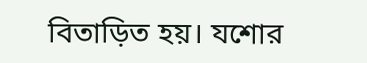বিতাড়িত হয়। যশোর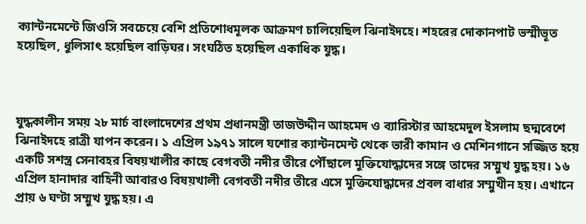ক্যান্টনমেন্টে জিওসি সবচেয়ে বেশি প্রতিশোধমূলক আক্রমণ চালিয়েছিল ঝিনাইদহে। শহরের দোকানপাট ভস্মীভূত হয়েছিল, ধুলিসাৎ হয়েছিল বাড়িঘর। সংঘঠিত হয়েছিল একাধিক যুদ্ধ।



যুদ্ধকালীন সময় ২৮ মার্চ বাংলাদেশের প্রথম প্রধানমন্ত্রী তাজউদ্দীন আহমেদ ও ব্যারিস্টার আহমেদুল ইসলাম ছদ্মবেশে ঝিনাইদহে রাত্রী যাপন করেন। ১ এপ্রিল ১৯৭১ সালে যশোর ক্যান্টনমেন্ট থেকে ভারী কামান ও মেশিনগানে সজ্জিত হয়ে একটি সশস্ত্র সেনাবহর বিষয়খালীর কাছে বেগবতী নদীর তীরে পৌঁছালে মুক্তিযোদ্ধাদের সঙ্গে তাদের সম্মুখ যুদ্ধ হয়। ১৬ এপ্রিল হানাদার বাহিনী আবারও বিষয়খালী বেগবতী নদীর তীরে এসে মুক্তিযোদ্ধাদের প্রবল বাধার সম্মুখীন হয়। এখানে প্রায় ৬ ঘণ্টা সম্মুখ যুদ্ধ হয়। এ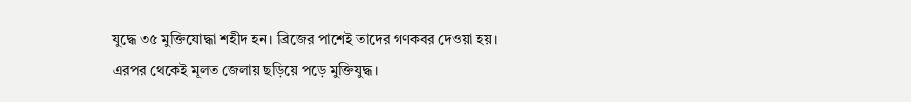যুদ্ধে ৩৫ মুক্তিযোদ্ধা শহীদ হন। ব্রিজের পাশেই তাদের গণকবর দেওয়া হয়। এরপর থেকেই মূলত জেলায় ছড়িয়ে পড়ে মুক্তিযুদ্ধ।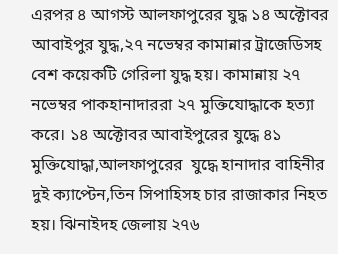এরপর ৪ আগস্ট আলফাপুরের যুদ্ধ ১৪ অক্টোবর আবাইপুর যুদ্ধ,২৭ নভেম্বর কামান্নার ট্রাজেডিসহ বেশ কয়েকটি গেরিলা যুদ্ধ হয়। কামান্নায় ২৭ নভেম্বর পাকহানাদাররা ২৭ মুক্তিযোদ্ধাকে হত্যা করে। ১৪ অক্টোবর আবাইপুরের যুদ্ধে ৪১ মুক্তিযোদ্ধা,আলফাপুরের  যুদ্ধে হানাদার বাহিনীর দুই ক্যাপ্টেন,তিন সিপাহিসহ চার রাজাকার নিহত হয়। ঝিনাইদহ জেলায় ২৭৬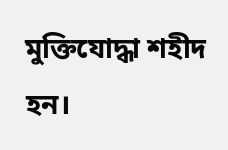মুক্তিযোদ্ধা শহীদ হন।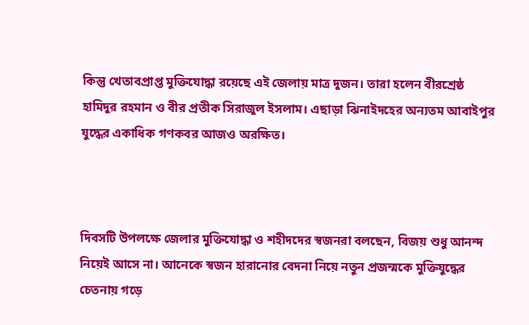কিন্তু খেতাবপ্রাপ্ত মুক্তিযোদ্ধা রয়েছে এই জেলায় মাত্র দুজন। তারা হলেন বীরশ্রেষ্ঠ হামিদুর রহমান ও বীর প্রতীক সিরাজুল ইসলাম। এছাড়া ঝিনাইদহের অন্যতম আবাইপুর যুদ্ধের একাধিক গণকবর আজও অরক্ষিত।



দিবসটি উপলক্ষে জেলার মুক্তিযোদ্ধা ও শহীদদের স্বজনরা বলছেন, বিজয় শুধু আনন্দ নিয়েই আসে না। আনেকে স্বজন হারানোর বেদনা নিয়ে নতুন প্রজন্মকে মুক্তিযুদ্ধের চেতনায় গড়ে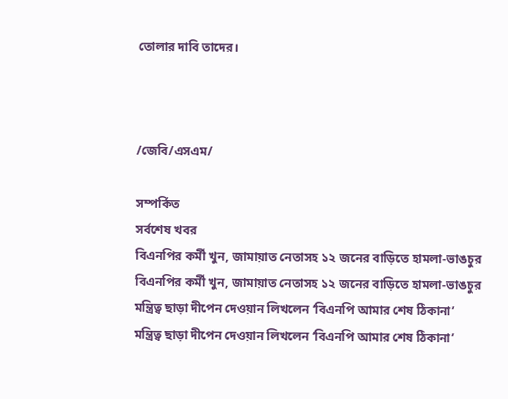তোলার দাবি তাদের।



/জেবি/এসএম/

সম্পর্কিত
সর্বশেষ খবর
বিএনপির কর্মী খুন, জামায়াত নেতাসহ ১২ জনের বাড়িতে হামলা-ভাঙচুর
বিএনপির কর্মী খুন, জামায়াত নেতাসহ ১২ জনের বাড়িতে হামলা-ভাঙচুর
মন্ত্রিত্ব ছাড়া দীপেন দেওয়ান লিখলেন ‘বিএনপি আমার শেষ ঠিকানা’
মন্ত্রিত্ব ছাড়া দীপেন দেওয়ান লিখলেন ‘বিএনপি আমার শেষ ঠিকানা’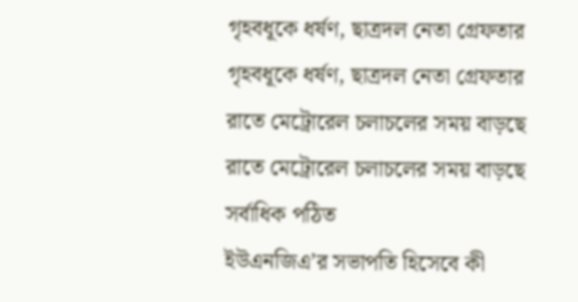গৃহবধূকে ধর্ষণ, ছাত্রদল নেতা গ্রেফতার
গৃহবধূকে ধর্ষণ, ছাত্রদল নেতা গ্রেফতার
রাতে মেট্রোরেল চলাচলের সময় বাড়ছে
রাতে মেট্রোরেল চলাচলের সময় বাড়ছে
সর্বাধিক পঠিত
ইউএনজিএ’র সভাপতি হিসেবে কী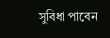সুবিধা পাবেন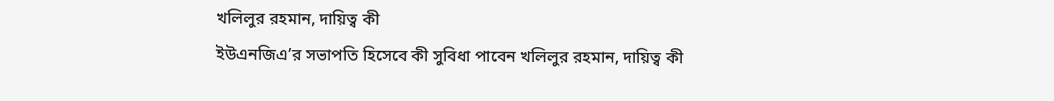খলিলুর রহমান, দায়িত্ব কী
ইউএনজিএ’র সভাপতি হিসেবে কী সুবিধা পাবেন খলিলুর রহমান, দায়িত্ব কী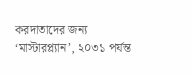করদাতাদের জন্য ‘মাস্টারপ্ল্যান’, ২০৩১ পর্যন্ত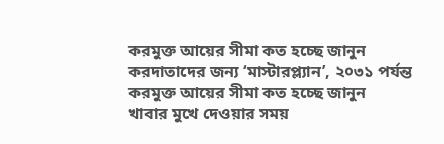করমুক্ত আয়ের সীমা কত হচ্ছে জানুন
করদাতাদের জন্য ‘মাস্টারপ্ল্যান’, ২০৩১ পর্যন্ত করমুক্ত আয়ের সীমা কত হচ্ছে জানুন
খাবার মুখে দেওয়ার সময়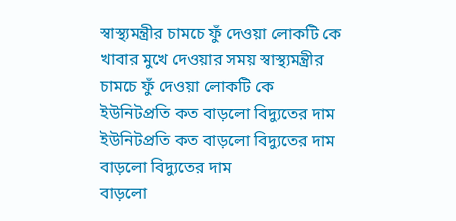স্বাস্থ্যমন্ত্রীর চামচে ফুঁ দেওয়া লোকটি কে
খাবার মুখে দেওয়ার সময় স্বাস্থ্যমন্ত্রীর চামচে ফুঁ দেওয়া লোকটি কে
ইউনিটপ্রতি কত বাড়লো বিদ্যুতের দাম
ইউনিটপ্রতি কত বাড়লো বিদ্যুতের দাম
বাড়লো বিদ্যুতের দাম
বাড়লো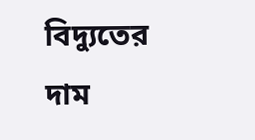বিদ্যুতের দাম